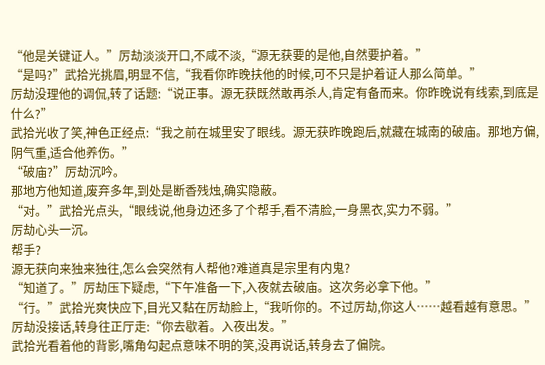“他是关键证人。”厉劫淡淡开口,不咸不淡,“源无获要的是他,自然要护着。”
“是吗?”武拾光挑眉,明显不信,“我看你昨晚扶他的时候,可不只是护着证人那么简单。”
厉劫没理他的调侃,转了话题:“说正事。源无获既然敢再杀人,肯定有备而来。你昨晚说有线索,到底是什么?”
武拾光收了笑,神色正经点:“我之前在城里安了眼线。源无获昨晚跑后,就藏在城南的破庙。那地方偏,阴气重,适合他养伤。”
“破庙?”厉劫沉吟。
那地方他知道,废弃多年,到处是断香残烛,确实隐蔽。
“对。”武拾光点头,“眼线说,他身边还多了个帮手,看不清脸,一身黑衣,实力不弱。”
厉劫心头一沉。
帮手?
源无获向来独来独往,怎么会突然有人帮他?难道真是宗里有内鬼?
“知道了。”厉劫压下疑虑,“下午准备一下,入夜就去破庙。这次务必拿下他。”
“行。”武拾光爽快应下,目光又黏在厉劫脸上,“我听你的。不过厉劫,你这人……越看越有意思。”
厉劫没接话,转身往正厅走:“你去歇着。入夜出发。”
武拾光看着他的背影,嘴角勾起点意味不明的笑,没再说话,转身去了偏院。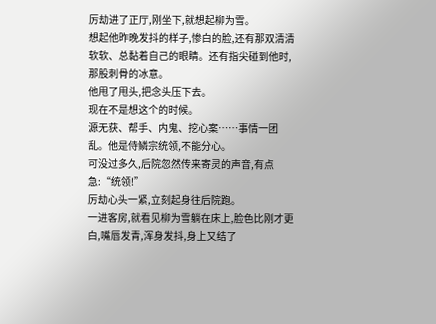厉劫进了正厅,刚坐下,就想起柳为雪。
想起他昨晚发抖的样子,惨白的脸,还有那双清清软软、总黏着自己的眼睛。还有指尖碰到他时,那股刺骨的冰意。
他甩了甩头,把念头压下去。
现在不是想这个的时候。
源无获、帮手、内鬼、挖心案……事情一团乱。他是侍鳞宗统领,不能分心。
可没过多久,后院忽然传来寄灵的声音,有点急:“统领!”
厉劫心头一紧,立刻起身往后院跑。
一进客房,就看见柳为雪躺在床上,脸色比刚才更白,嘴唇发青,浑身发抖,身上又结了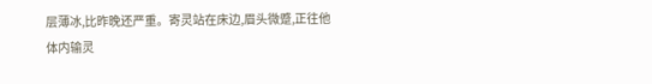层薄冰,比昨晚还严重。寄灵站在床边,眉头微蹙,正往他体内输灵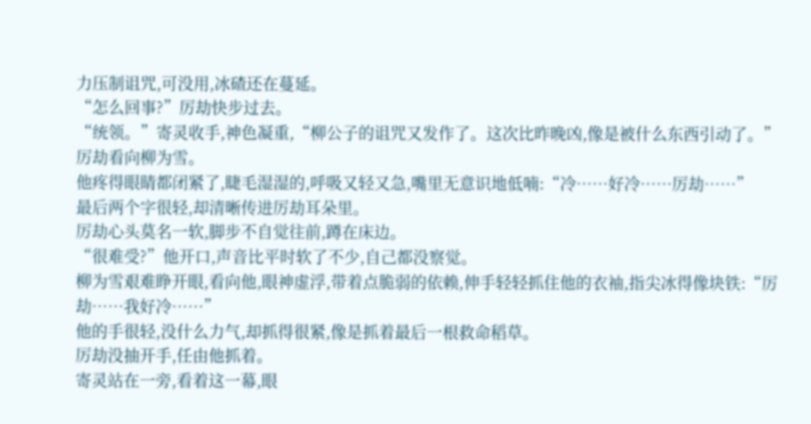力压制诅咒,可没用,冰碴还在蔓延。
“怎么回事?”厉劫快步过去。
“统领。”寄灵收手,神色凝重,“柳公子的诅咒又发作了。这次比昨晚凶,像是被什么东西引动了。”
厉劫看向柳为雪。
他疼得眼睛都闭紧了,睫毛湿湿的,呼吸又轻又急,嘴里无意识地低喃:“冷……好冷……厉劫……”
最后两个字很轻,却清晰传进厉劫耳朵里。
厉劫心头莫名一软,脚步不自觉往前,蹲在床边。
“很难受?”他开口,声音比平时软了不少,自己都没察觉。
柳为雪艰难睁开眼,看向他,眼神虚浮,带着点脆弱的依赖,伸手轻轻抓住他的衣袖,指尖冰得像块铁:“厉劫……我好冷……”
他的手很轻,没什么力气,却抓得很紧,像是抓着最后一根救命稻草。
厉劫没抽开手,任由他抓着。
寄灵站在一旁,看着这一幕,眼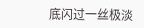底闪过一丝极淡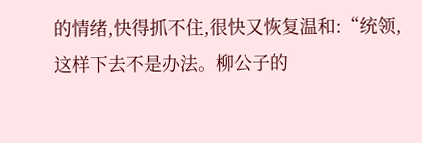的情绪,快得抓不住,很快又恢复温和:“统领,这样下去不是办法。柳公子的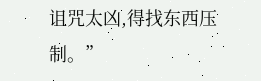诅咒太凶,得找东西压制。”